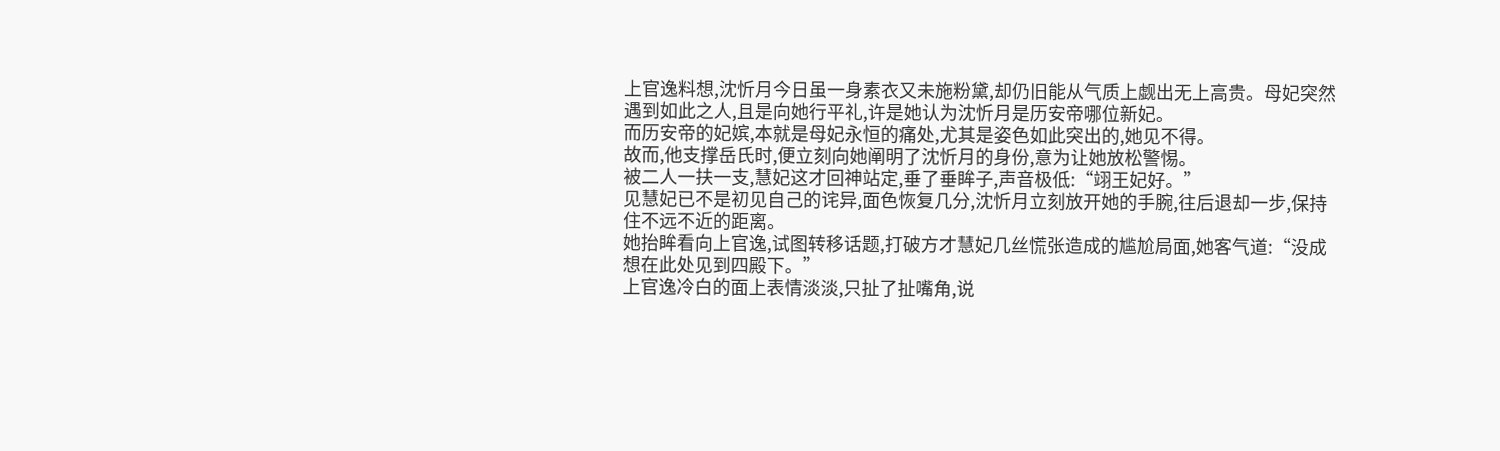上官逸料想,沈忻月今日虽一身素衣又未施粉黛,却仍旧能从气质上觑出无上高贵。母妃突然遇到如此之人,且是向她行平礼,许是她认为沈忻月是历安帝哪位新妃。
而历安帝的妃嫔,本就是母妃永恒的痛处,尤其是姿色如此突出的,她见不得。
故而,他支撑岳氏时,便立刻向她阐明了沈忻月的身份,意为让她放松警惕。
被二人一扶一支,慧妃这才回神站定,垂了垂眸子,声音极低:“翊王妃好。”
见慧妃已不是初见自己的诧异,面色恢复几分,沈忻月立刻放开她的手腕,往后退却一步,保持住不远不近的距离。
她抬眸看向上官逸,试图转移话题,打破方才慧妃几丝慌张造成的尴尬局面,她客气道:“没成想在此处见到四殿下。”
上官逸冷白的面上表情淡淡,只扯了扯嘴角,说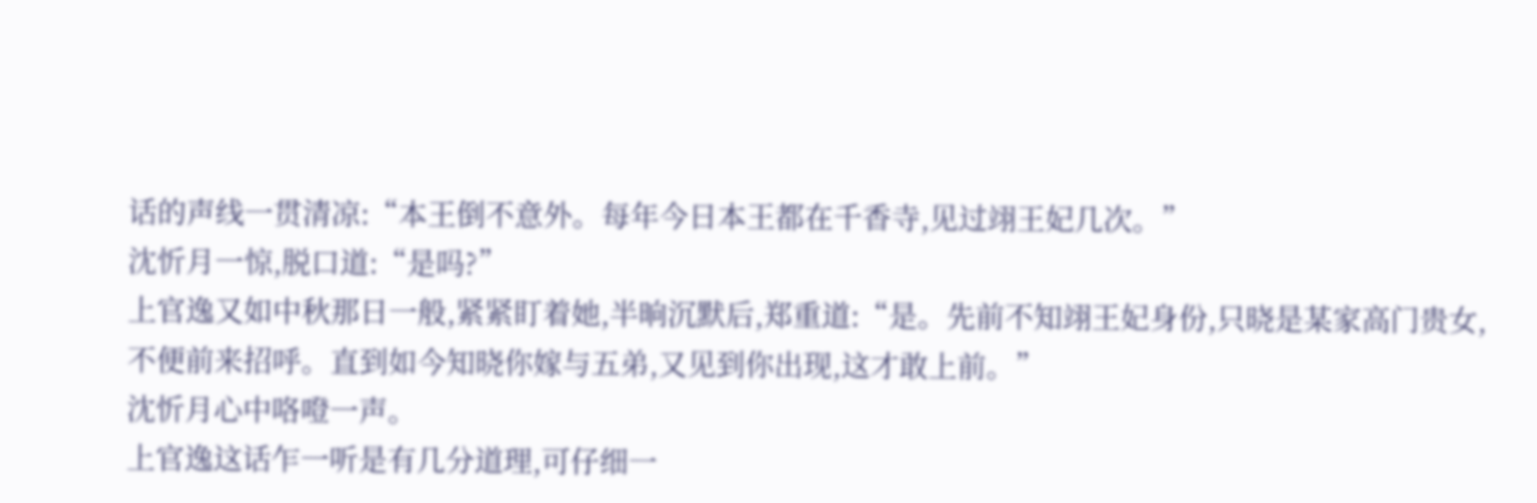话的声线一贯清凉:“本王倒不意外。每年今日本王都在千香寺,见过翊王妃几次。”
沈忻月一惊,脱口道:“是吗?”
上官逸又如中秋那日一般,紧紧盯着她,半晌沉默后,郑重道:“是。先前不知翊王妃身份,只晓是某家高门贵女,不便前来招呼。直到如今知晓你嫁与五弟,又见到你出现,这才敢上前。”
沈忻月心中咯噔一声。
上官逸这话乍一听是有几分道理,可仔细一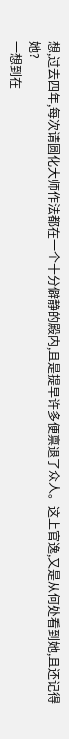想,过去四年,每次请圆化大师作法都在一个十分僻静的殿内,且是提早许多便禀退了众人。这上官逸,又是从何处看到她,且还记得她?
一想到在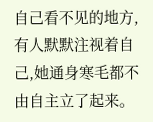自己看不见的地方,有人默默注视着自己,她通身寒毛都不由自主立了起来。